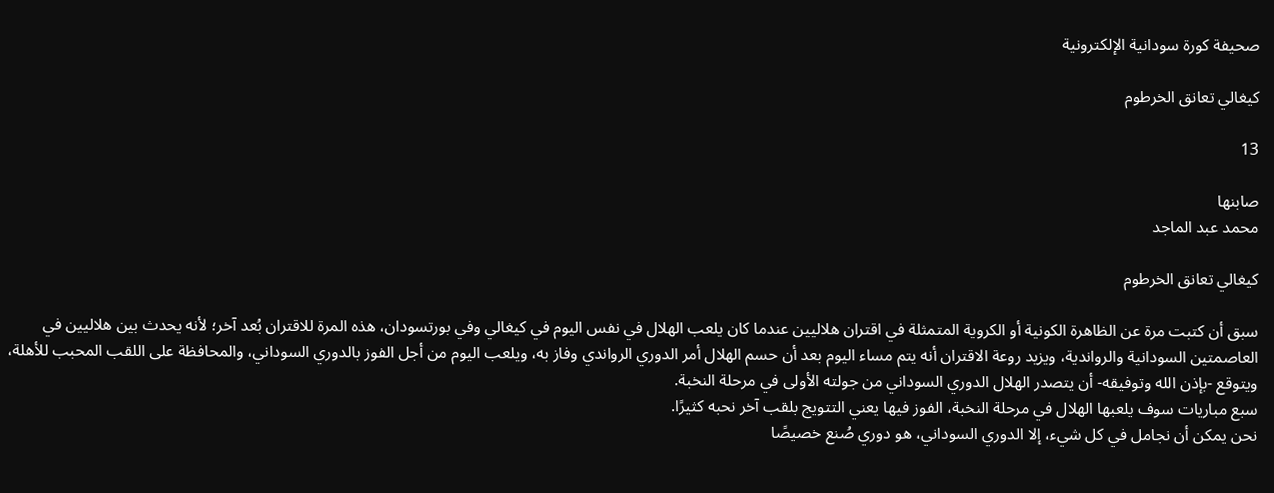صحيفة كورة سودانية الإلكترونية

كيغالي تعانق الخرطوم

13

صابنها
محمد عبد الماجد

كيغالي تعانق الخرطوم

سبق أن كتبت مرة عن الظاهرة الكونية أو الكروية المتمثلة في اقتران هلاليين عندما كان يلعب الهلال في نفس اليوم في كيغالي وفي بورتسودان، هذه المرة للاقتران بُعد آخر؛ لأنه يحدث بين هلاليين في العاصمتين السودانية والرواندية، ويزيد روعة الاقتران أنه يتم مساء اليوم بعد أن حسم الهلال أمر الدوري الرواندي وفاز به، ويلعب اليوم من أجل الفوز بالدوري السوداني، والمحافظة على اللقب المحبب للأهلة، ويتوقع -بإذن الله وتوفيقه- أن يتصدر الهلال الدوري السوداني من جولته الأولى في مرحلة النخبة.
سبع مباريات سوف يلعبها الهلال في مرحلة النخبة، الفوز فيها يعني التتويج بلقب آخر نحبه كثيرًا.
نحن يمكن أن نجامل في كل شيء، إلا الدوري السوداني، هو دوري صُنع خصيصًا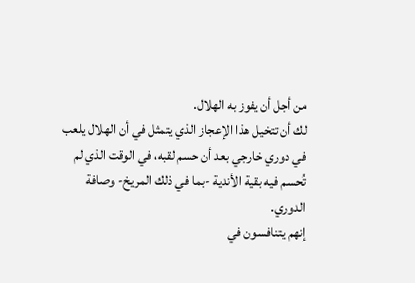من أجل أن يفوز به الهلال.
لك أن تتخيل هذا الإعجاز الذي يتمثل في أن الهلال يلعب في دوري خارجي بعد أن حسم لقبه، في الوقت الذي لم تُحسم فيه بقية الأندية -بما في ذلك المريخ- وصافة الدوري.
إنهم يتنافسون في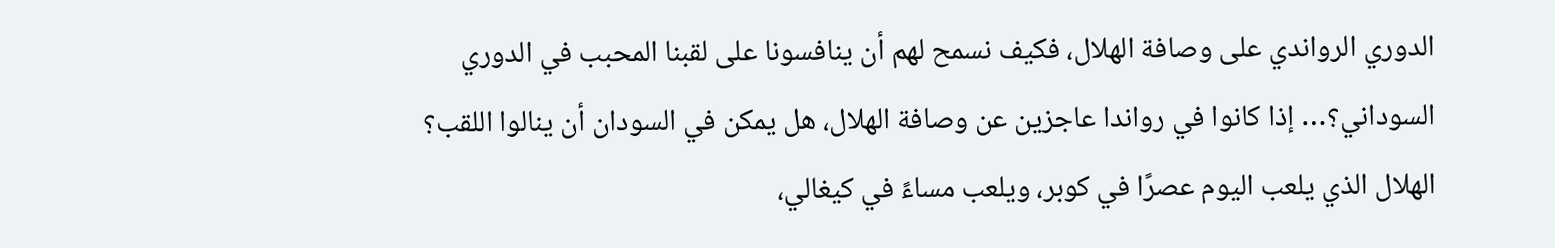الدوري الرواندي على وصافة الهلال، فكيف نسمح لهم أن ينافسونا على لقبنا المحبب في الدوري السوداني؟… إذا كانوا في رواندا عاجزين عن وصافة الهلال، هل يمكن في السودان أن ينالوا اللقب؟
الهلال الذي يلعب اليوم عصرًا في كوبر، ويلعب مساءً في كيغالي،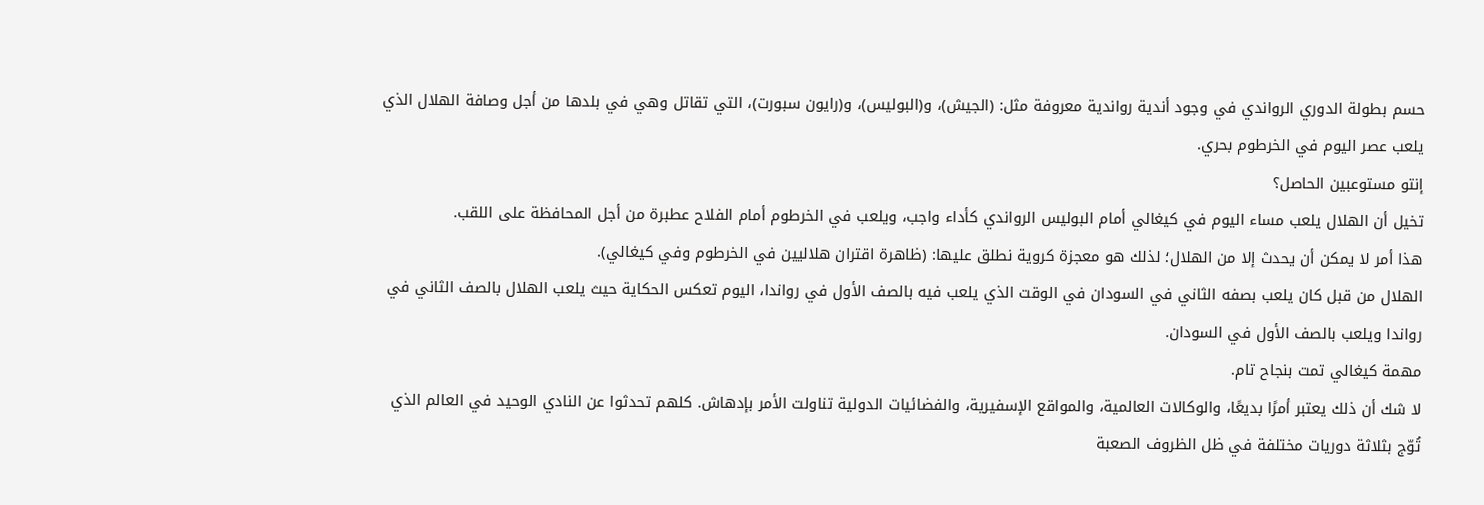حسم بطولة الدوري الرواندي في وجود أندية رواندية معروفة مثل: (الجيش)، و(البوليس)، و(رايون سبورت)، التي تقاتل وهي في بلدها من أجل وصافة الهلال الذي يلعب عصر اليوم في الخرطوم بحري.
إنتو مستوعبين الحاصل؟
تخيل أن الهلال يلعب مساء اليوم في كيغالي أمام البوليس الرواندي كأداء واجب، ويلعب في الخرطوم أمام الفلاح عطبرة من أجل المحافظة على اللقب.
هذا أمر لا يمكن أن يحدث إلا من الهلال؛ لذلك هو معجزة كروية نطلق عليها: (ظاهرة اقتران هلاليين في الخرطوم وفي كيغالي).
الهلال من قبل كان يلعب بصفه الثاني في السودان في الوقت الذي يلعب فيه بالصف الأول في رواندا، اليوم تعكس الحكاية حيث يلعب الهلال بالصف الثاني في رواندا ويلعب بالصف الأول في السودان.
مهمة كيغالي تمت بنجاح تام.
لا شك أن ذلك يعتبر أمرًا بديعًا، والوكالات العالمية، والمواقع الإسفيرية، والفضائيات الدولية تناولت الأمر بإدهاش. كلهم تحدثوا عن النادي الوحيد في العالم الذي تُوّج بثلاثة دوريات مختلفة في ظل الظروف الصعبة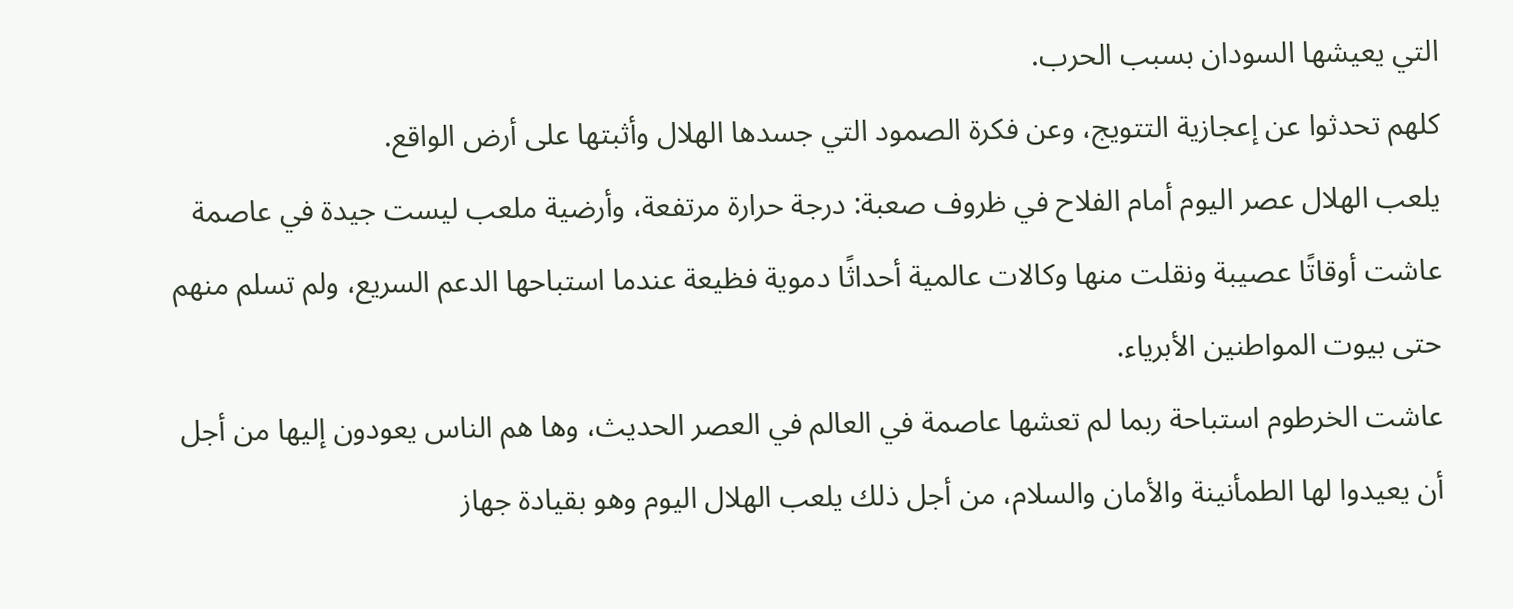التي يعيشها السودان بسبب الحرب.
كلهم تحدثوا عن إعجازية التتويج، وعن فكرة الصمود التي جسدها الهلال وأثبتها على أرض الواقع.
يلعب الهلال عصر اليوم أمام الفلاح في ظروف صعبة: درجة حرارة مرتفعة، وأرضية ملعب ليست جيدة في عاصمة عاشت أوقاتًا عصيبة ونقلت منها وكالات عالمية أحداثًا دموية فظيعة عندما استباحها الدعم السريع، ولم تسلم منهم حتى بيوت المواطنين الأبرياء.
عاشت الخرطوم استباحة ربما لم تعشها عاصمة في العالم في العصر الحديث، وها هم الناس يعودون إليها من أجل أن يعيدوا لها الطمأنينة والأمان والسلام، من أجل ذلك يلعب الهلال اليوم وهو بقيادة جهاز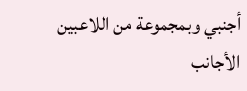أجنبي وبمجموعة من اللاعبين الأجانب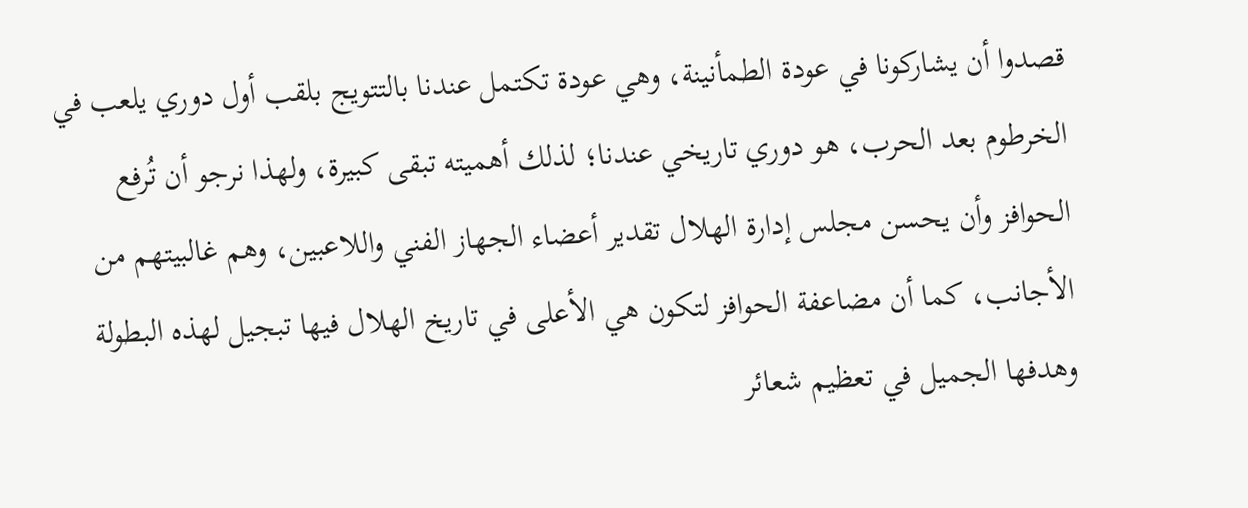قصدوا أن يشاركونا في عودة الطمأنينة، وهي عودة تكتمل عندنا بالتتويج بلقب أول دوري يلعب في الخرطوم بعد الحرب، هو دوري تاريخي عندنا؛ لذلك أهميته تبقى كبيرة، ولهذا نرجو أن تُرفع الحوافز وأن يحسن مجلس إدارة الهلال تقدير أعضاء الجهاز الفني واللاعبين، وهم غالبيتهم من الأجانب، كما أن مضاعفة الحوافز لتكون هي الأعلى في تاريخ الهلال فيها تبجيل لهذه البطولة وهدفها الجميل في تعظيم شعائر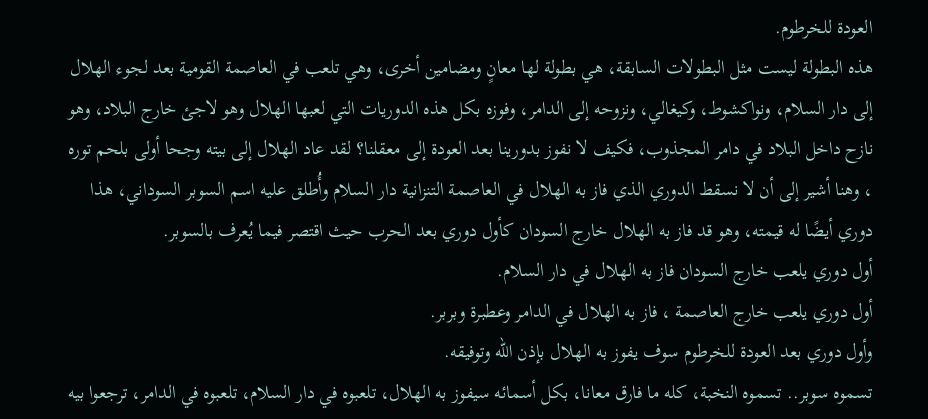العودة للخرطوم.
هذه البطولة ليست مثل البطولات السابقة، هي بطولة لها معانٍ ومضامين أخرى، وهي تلعب في العاصمة القومية بعد لجوء الهلال إلى دار السلام، ونواكشوط، وكيغالي، ونزوحه إلى الدامر، وفوزه بكل هذه الدوريات التي لعبها الهلال وهو لاجئ خارج البلاد، وهو نازح داخل البلاد في دامر المجذوب، فكيف لا نفوز بدورينا بعد العودة إلى معقلنا؟ لقد عاد الهلال إلى بيته وجحا أولى بلحم توره ، وهنا أشير إلى أن لا نسقط الدوري الذي فاز به الهلال في العاصمة التنزانية دار السلام وأُطلق عليه اسم السوبر السوداني، هذا دوري أيضًا له قيمته، وهو قد فاز به الهلال خارج السودان كأول دوري بعد الحرب حيث اقتصر فيما يُعرف بالسوبر.
أول دوري يلعب خارج السودان فاز به الهلال في دار السلام.
أول دوري يلعب خارج العاصمة ، فاز به الهلال في الدامر وعطبرة وبربر.
وأول دوري بعد العودة للخرطوم سوف يفوز به الهلال بإذن الله وتوفيقه.
تسموه سوبر.. تسموه النخبة، كله ما فارق معانا، بكل أسمائه سيفوز به الهلال، تلعبوه في دار السلام، تلعبوه في الدامر، ترجعوا بيه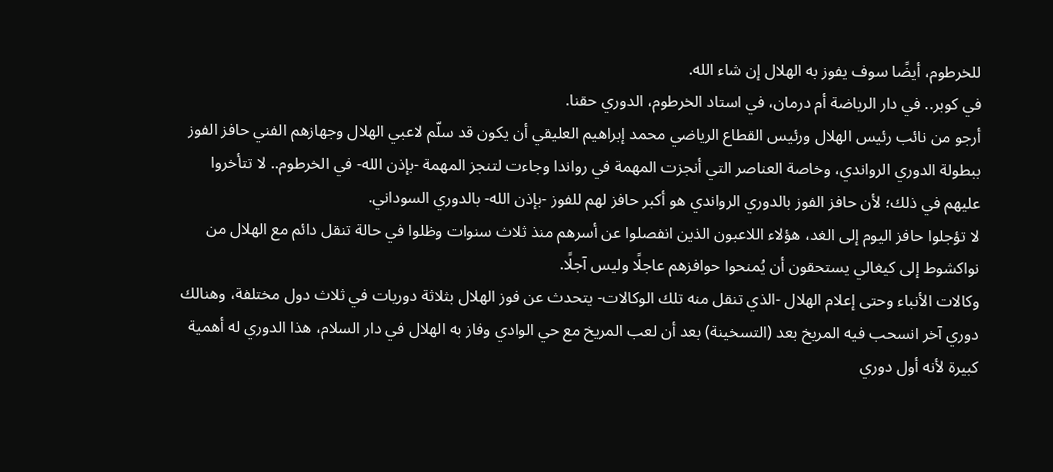للخرطوم، أيضًا سوف يفوز به الهلال إن شاء الله.
في كوبر.. في دار الرياضة أم درمان، في استاد الخرطوم، الدوري حقنا.
أرجو من نائب رئيس الهلال ورئيس القطاع الرياضي محمد إبراهيم العليقي أن يكون قد سلّم لاعبي الهلال وجهازهم الفني حافز الفوز ببطولة الدوري الرواندي، وخاصة العناصر التي أنجزت المهمة في رواندا وجاءت لتنجز المهمة -بإذن الله- في الخرطوم.. لا تتأخروا عليهم في ذلك؛ لأن حافز الفوز بالدوري الرواندي هو أكبر حافز لهم للفوز -بإذن الله- بالدوري السوداني.
لا تؤجلوا حافز اليوم إلى الغد، هؤلاء اللاعبون الذين انفصلوا عن أسرهم منذ ثلاث سنوات وظلوا في حالة تنقل دائم مع الهلال من نواكشوط إلى كيغالي يستحقون أن يُمنحوا حوافزهم عاجلًا وليس آجلًا.
وكالات الأنباء وحتى إعلام الهلال -الذي تنقل منه تلك الوكالات- يتحدث عن فوز الهلال بثلاثة دوريات في ثلاث دول مختلفة، وهنالك دوري آخر انسحب فيه المريخ بعد (التسخينة) بعد أن لعب المريخ مع حي الوادي وفاز به الهلال في دار السلام، هذا الدوري له أهمية كبيرة لأنه أول دوري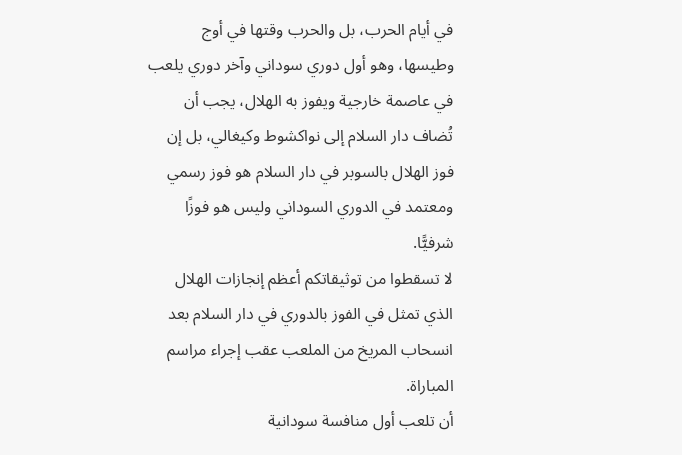في أيام الحرب، بل والحرب وقتها في أوج وطيسها، وهو أول دوري سوداني وآخر دوري يلعب في عاصمة خارجية ويفوز به الهلال، يجب أن تُضاف دار السلام إلى نواكشوط وكيغالي، بل إن فوز الهلال بالسوبر في دار السلام هو فوز رسمي ومعتمد في الدوري السوداني وليس هو فوزًا شرفيًّا.
لا تسقطوا من توثيقاتكم أعظم إنجازات الهلال الذي تمثل في الفوز بالدوري في دار السلام بعد انسحاب المريخ من الملعب عقب إجراء مراسم المباراة.
أن تلعب أول منافسة سودانية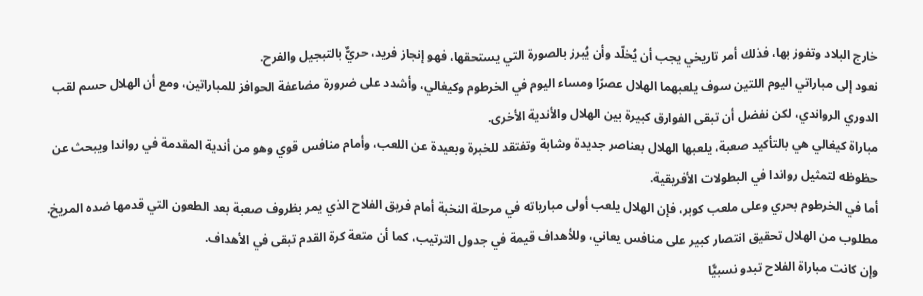خارج البلاد وتفوز بها، فذلك أمر تاريخي يجب أن يُخلّد وأن يُبرز بالصورة التي يستحقها، فهو إنجاز فريد، حريٌّ بالتبجيل والفرح.
نعود إلى مباراتي اليوم اللتين سوف يلعبهما الهلال عصرًا ومساء اليوم في الخرطوم وكيغالي، وأشدد على ضرورة مضاعفة الحوافز للمباراتين، ومع أن الهلال حسم لقب الدوري الرواندي، لكن نفضل أن تبقى الفوارق كبيرة بين الهلال والأندية الأخرى.
مباراة كيغالي هي بالتأكيد صعبة، يلعبها الهلال بعناصر جديدة وشابة وتفتقد للخبرة وبعيدة عن اللعب، وأمام منافس قوي وهو من أندية المقدمة في رواندا ويبحث عن حظوظه لتمثيل رواندا في البطولات الأفريقية.
أما في الخرطوم بحري وعلى ملعب كوبر، فإن الهلال يلعب أولى مبارياته في مرحلة النخبة أمام فريق الفلاح الذي يمر بظروف صعبة بعد الطعون التي قدمها ضده المريخ.
مطلوب من الهلال تحقيق انتصار كبير على منافس يعاني، وللأهداف قيمة في جدول الترتيب، كما أن متعة كرة القدم تبقى في الأهداف.
وإن كانت مباراة الفلاح تبدو نسبيًّا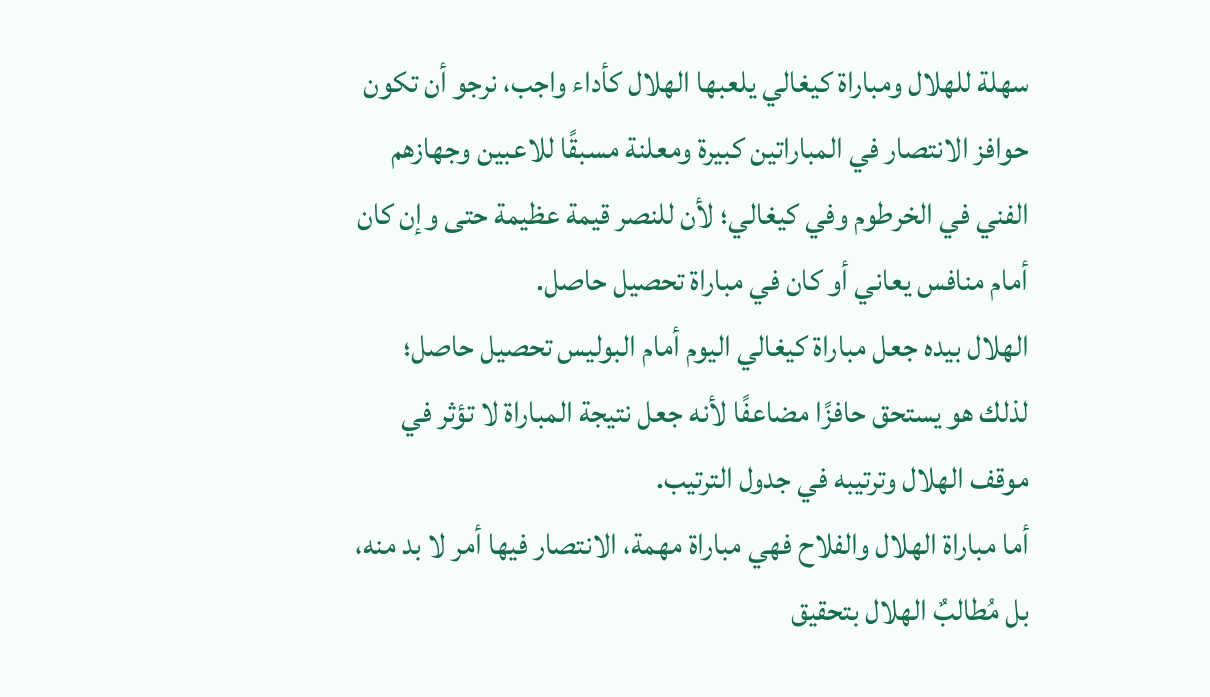سهلة للهلال ومباراة كيغالي يلعبها الهلال كأداء واجب، نرجو أن تكون حوافز الانتصار في المباراتين كبيرة ومعلنة مسبقًا للاعبين وجهازهم الفني في الخرطوم وفي كيغالي؛ لأن للنصر قيمة عظيمة حتى وإن كان أمام منافس يعاني أو كان في مباراة تحصيل حاصل.
الهلال بيده جعل مباراة كيغالي اليوم أمام البوليس تحصيل حاصل؛ لذلك هو يستحق حافزًا مضاعفًا لأنه جعل نتيجة المباراة لا تؤثر في موقف الهلال وترتيبه في جدول الترتيب.
أما مباراة الهلال والفلاح فهي مباراة مهمة، الانتصار فيها أمر لا بد منه، بل مُطالبٌ الهلال بتحقيق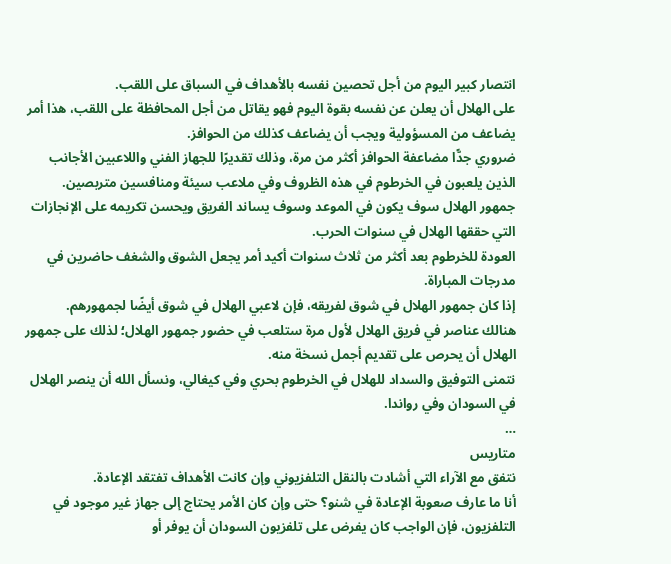انتصار كبير اليوم من أجل تحصين نفسه بالأهداف في السباق على اللقب.
على الهلال أن يعلن عن نفسه بقوة اليوم فهو يقاتل من أجل المحافظة على اللقب، هذا أمر يضاعف من المسؤولية ويجب أن يضاعف كذلك من الحوافز.
ضروري جدًّا مضاعفة الحوافز أكثر من مرة، وذلك تقديرًا للجهاز الفني واللاعبين الأجانب الذين يلعبون في الخرطوم في هذه الظروف وفي ملاعب سيئة ومنافسين متربصين.
جمهور الهلال سوف يكون في الموعد وسوف يساند الفريق ويحسن تكريمه على الإنجازات التي حققها الهلال في سنوات الحرب.
العودة للخرطوم بعد أكثر من ثلاث سنوات أكيد أمر يجعل الشوق والشغف حاضرين في مدرجات المباراة.
إذا كان جمهور الهلال في شوق لفريقه، فإن لاعبي الهلال في شوق أيضًا لجمهورهم.
هنالك عناصر في فريق الهلال لأول مرة ستلعب في حضور جمهور الهلال؛ لذلك على جمهور الهلال أن يحرص على تقديم أجمل نسخة منه.
نتمنى التوفيق والسداد للهلال في الخرطوم بحري وفي كيغالي، ونسأل الله أن ينصر الهلال في السودان وفي رواندا.
…
متاريس
نتفق مع الآراء التي أشادت بالنقل التلفزيوني وإن كانت الأهداف تفتقد الإعادة.
أنا ما عارف صعوبة الإعادة في شنو؟ حتى وإن كان الأمر يحتاج إلى جهاز غير موجود في التلفزيون، فإن الواجب كان يفرض على تلفزيون السودان أن يوفر أو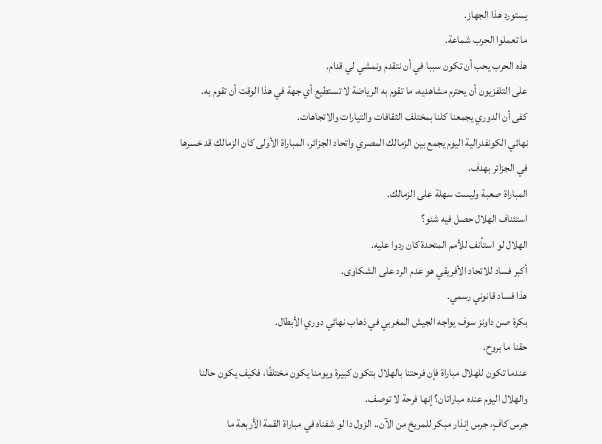يستورد هذا الجهاز.
ما تعملوا الحرب شماعة.
هذه الحرب يحب أن تكون سببا في أن نتقدم ونمشي لي قدام.
على التلفزيون أن يحترم مشاهديه، ما تقوم به الرياضة لا تستطيع أي جهة في هذا الوقت أن تقوم به.
كفى أن الدوري يجمعنا كلنا بمختلف الثقافات والتيارات والاتجاهات.
نهائي الكونفدرالية اليوم يجمع بين الزمالك المصري واتحاد الجزائر، المباراة الأولى كان الزمالك قد خسرها في الجزائر بهدف.
المباراة صعبة وليست سهلة على الزمالك.
استئناف الهلال حصل فيه شنو؟
الهلال لو استأنف للأمم المتحدة كان ردوا عليه.
أكبر فساد للاتحاد الأفريقي هو عدم الرد على الشكاوى.
هذا فساد قانوني رسمي.
بكرة صن داونز سوف يواجه الجيش المغربي في ذهاب نهائي دوري الأبطال.
حقنا ما بروح.
عندما تكون للهلال مباراة فإن فرحتنا بالهلال بتكون كبيرة ويومنا يكون مختلفًا، فكيف يكون حالنا والهلال اليوم عنده مباراتان؟ إنها فرحة لا توصف.
جرس كافٍ، جرس إنذار مبكر للمريخ من الآن.. الزول دا لو شفناه في مباراة القمة الأربعة ما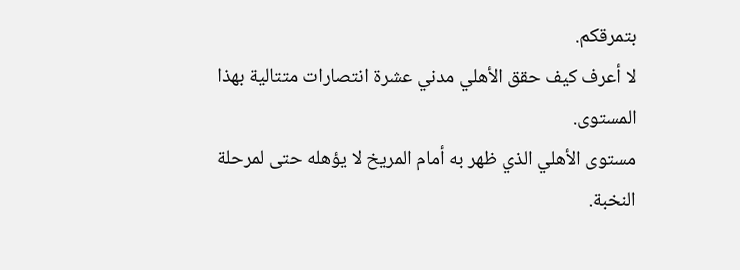بتمرقكم.
لا أعرف كيف حقق الأهلي مدني عشرة انتصارات متتالية بهذا المستوى.
مستوى الأهلي الذي ظهر به أمام المريخ لا يؤهله حتى لمرحلة النخبة.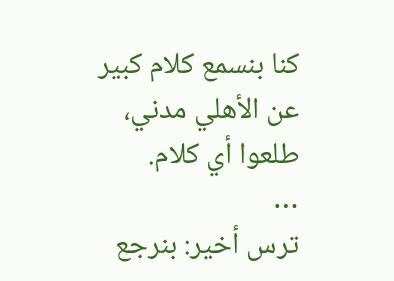كنا بنسمع كلام كبير عن الأهلي مدني، طلعوا أي كلام.
…
ترس أخير: بنرجع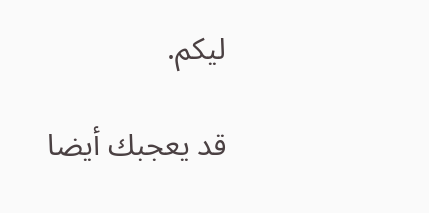ليكم.

قد يعجبك أيضا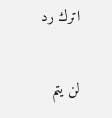اترك رد

لن يتم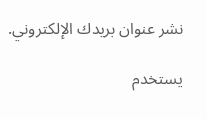نشر عنوان بريدك الإلكتروني.

يستخدم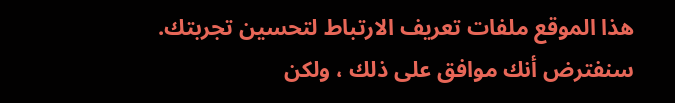هذا الموقع ملفات تعريف الارتباط لتحسين تجربتك. سنفترض أنك موافق على ذلك ، ولكن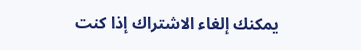يمكنك إلغاء الاشتراك إذا كنت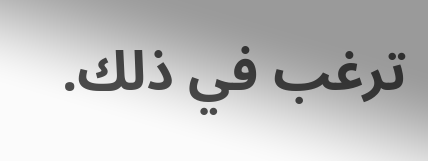ترغب في ذلك.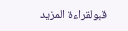قبولقراءة المزيد